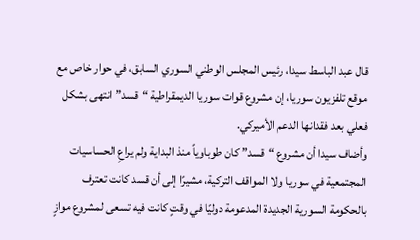قال عبد الباسط سيدا، رئيس المجلس الوطني السوري السابق، في حوار خاص مع موقع تلفزيون سوريا، إن مشروع قوات سوريا الديمقراطية “قسد” انتهى بشكل فعلي بعد فقدانها الدعم الأميركي.
وأضاف سيدا أن مشروع “قسد” كان طوباوياً منذ البداية ولم يراعِ الحساسيات المجتمعية في سوريا ولا المواقف التركية، مشيرًا إلى أن قسد كانت تعترف بالحكومة السورية الجديدة المدعومة دوليًا في وقتٍ كانت فيه تسعى لمشروع موازٍ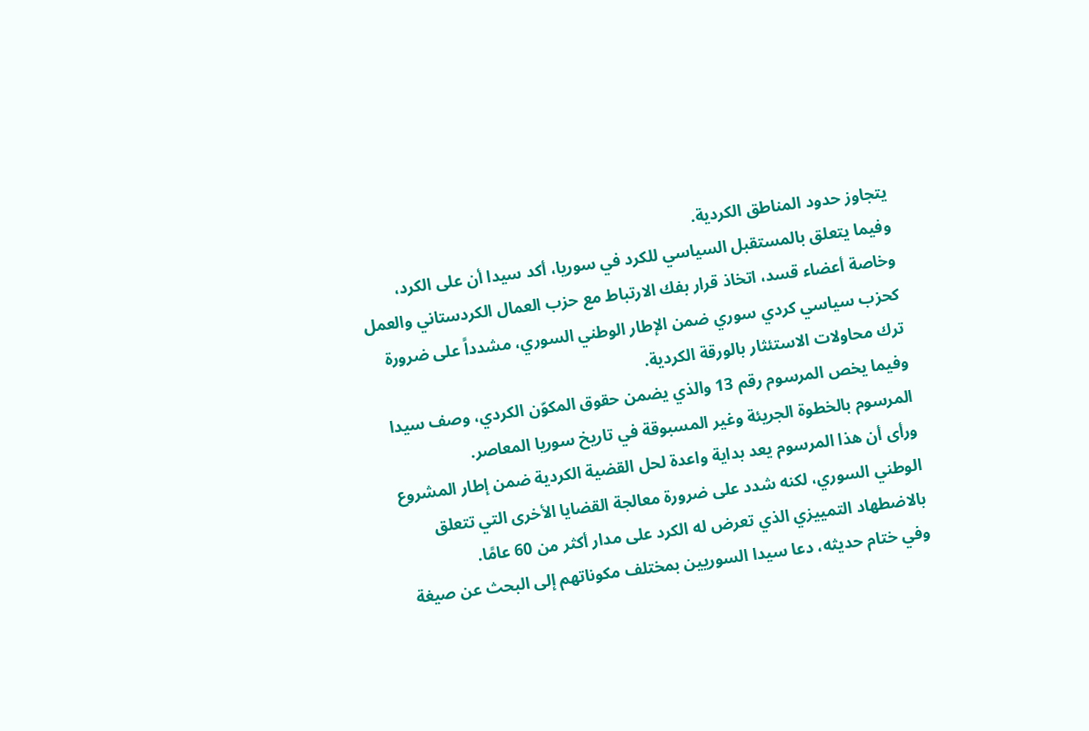يتجاوز حدود المناطق الكردية.
وفيما يتعلق بالمستقبل السياسي للكرد في سوريا، أكد سيدا أن على الكرد، وخاصة أعضاء قسد، اتخاذ قرار بفك الارتباط مع حزب العمال الكردستاني والعمل كحزب سياسي كردي سوري ضمن الإطار الوطني السوري، مشدداً على ضرورة ترك محاولات الاستئثار بالورقة الكردية.
وفيما يخص المرسوم رقم 13 والذي يضمن حقوق المكوّن الكردي، وصف سيدا المرسوم بالخطوة الجريئة وغير المسبوقة في تاريخ سوريا المعاصر.
ورأى أن هذا المرسوم يعد بداية واعدة لحل القضية الكردية ضمن إطار المشروع الوطني السوري، لكنه شدد على ضرورة معالجة القضايا الأخرى التي تتعلق بالاضطهاد التمييزي الذي تعرض له الكرد على مدار أكثر من 60 عامًا.
وفي ختام حديثه، دعا سيدا السوريين بمختلف مكوناتهم إلى البحث عن صيغة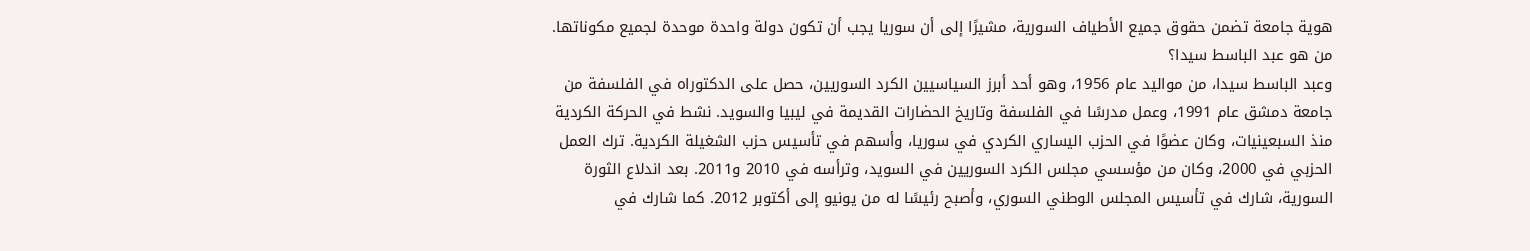هوية جامعة تضمن حقوق جميع الأطياف السورية، مشيرًا إلى أن سوريا يجب أن تكون دولة واحدة موحدة لجميع مكوناتها.
من هو عبد الباسط سيدا؟
وعبد الباسط سيدا، من مواليد عام 1956، وهو أحد أبرز السياسيين الكرد السوريين، حصل على الدكتوراه في الفلسفة من جامعة دمشق عام 1991، وعمل مدرسًا في الفلسفة وتاريخ الحضارات القديمة في ليبيا والسويد. نشط في الحركة الكردية منذ السبعينيات، وكان عضوًا في الحزب اليساري الكردي في سوريا، وأسهم في تأسيس حزب الشغيلة الكردية. ترك العمل الحزبي في 2000، وكان من مؤسسي مجلس الكرد السوريين في السويد، وترأسه في 2010 و2011. بعد اندلاع الثورة السورية، شارك في تأسيس المجلس الوطني السوري، وأصبح رئيسًا له من يونيو إلى أكتوبر 2012. كما شارك في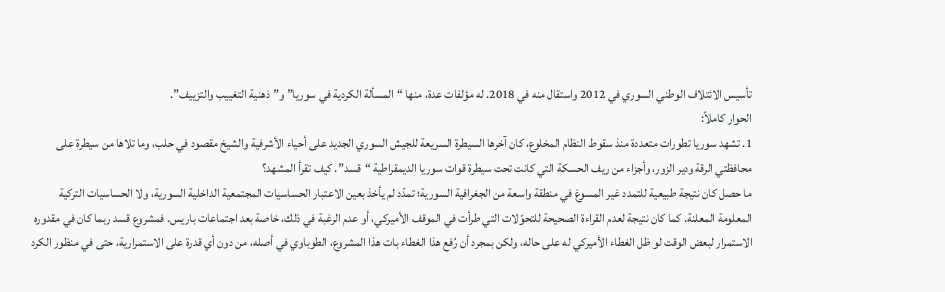تأسيس الائتلاف الوطني السوري في 2012 واستقال منه في 2018. له مؤلفات عدة، منها “المسألة الكردية في سوريا” و”ذهنية التغييب والتزييف”.
الحوار كاملاً:
1. تشهد سوريا تطورات متعددة منذ سقوط النظام المخلوع، كان آخرها السيطرة السريعة للجيش السوري الجديد على أحياء الأشرفية والشيخ مقصود في حلب، وما تلاها من سيطرة على محافظتي الرقة ودير الزور، وأجزاء من ريف الحسكة التي كانت تحت سيطرة قوات سوريا الديمقراطية “قسد”. كيف تقرأ المشهد؟
ما حصل كان نتيجة طبيعية للتمدد غير المسوغ في منطقة واسعة من الجغرافية السورية؛ تمدّد لم يأخذ بعين الاعتبار الحساسيات المجتمعية الداخلية السورية، ولا الحساسيات التركية المعلومة المعلنة. كما كان نتيجة لعدم القراءة الصحيحة للتحوّلات التي طرأت في الموقف الأميركي، أو عدم الرغبة في ذلك، خاصة بعد اجتماعات باريس. فمشروع قسد ربما كان في مقدوره الاستمرار لبعض الوقت لو ظل الغطاء الأميركي له على حاله، ولكن بمجرد أن رُفع هذا الغطاء بات هذا المشروع، الطوباوي في أصله، من دون أي قدرة على الاستمرارية، حتى في منظور الكرد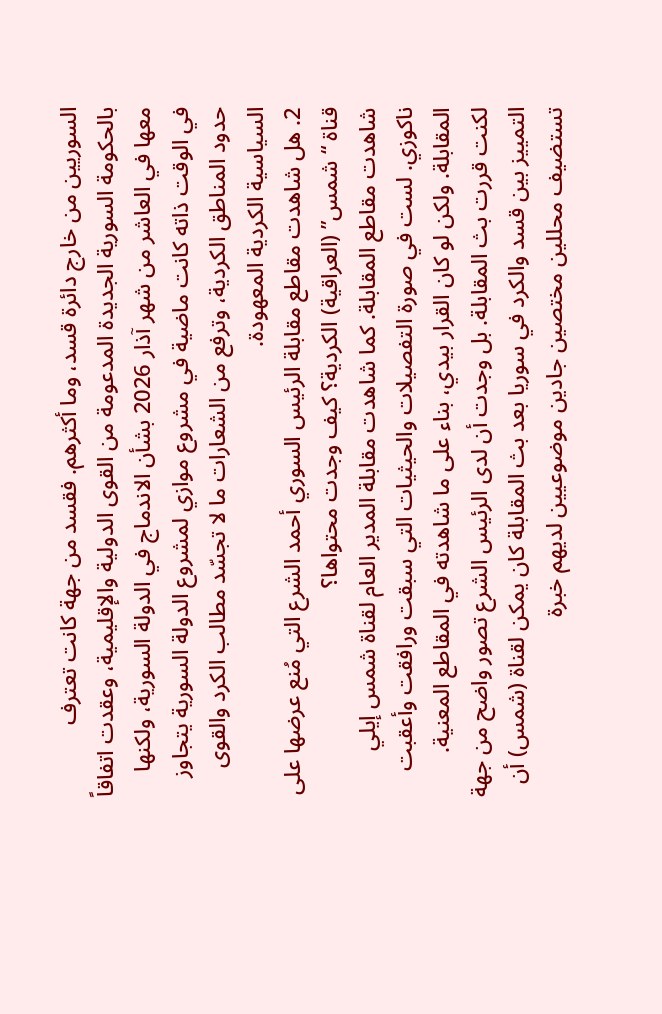السوريين من خارج دائرة قسد، وما أكثرهم. فقسد من جهة كانت تعترف بالحكومة السورية الجديدة المدعومة من القوى الدولية والإقليمية، وعقدت اتفاقاً معها في العاشر من شهر آذار 2026 بشأن الاندماج في الدولة السورية، ولكنها في الوقت ذاته كانت ماضية في مشروع موازي لمشروع الدولة السورية يتجاوز حدود المناطق الكردية، وترفع من الشعارات ما لا تجسّد مطالب الكرد والقوى السياسية الكردية المعهودة.
2. هل شاهدت مقاطع مقابلة الرئيس السوري أحمد الشرع التي مُنع عرضها على قناة “شمس” (العراقية) الكردية؟ كيف وجدت محتواها؟
شاهدت مقاطع المقابلة. كما شاهدت مقابلة المدير العام لقناة شمس إيلي ناكوزي. لست في صورة التفصيلات والحيثيات التي سبقت ورافقت وأعقبت المقابلة. ولكن لو كان القرار بيدي، بناء على ما شاهدته في المقاطع المعنية. لكنت قررت بث المقابلة. بل وجدت أن لدى الرئيس الشرع تصور واضح من جهة التمييز بين قسد والكرد في سوريا بعد بث المقابلة كان يمكن لقناة (شمس) أن تستضيف محللين مختصين جادين موضوعيين لديهم خبرة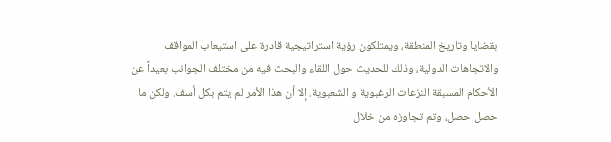بقضايا وتاريخ المنطقة، ويمتلكون رؤية استراتيجية قادرة على استيعاب المواقف والاتجاهات الدولية، وذلك للحديث حول اللقاء والبحث فيه من مختلف الجوانب بعيداً عن الأحكام المسبقة النزعات الرغبوية و الشعبوية. إلا أن هذا الأمر لم يتم بكل أسف. ولكن ما حصل حصل، وتم تجاوزه من خلال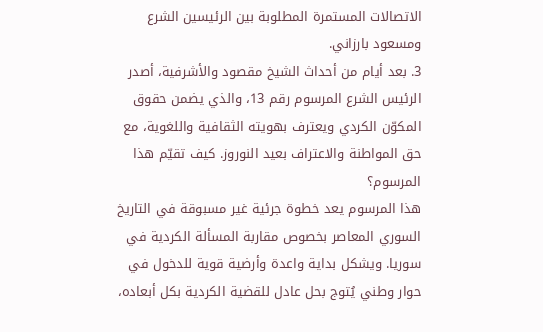الاتصالات المستمرة المطلوبة بين الرئيسين الشرع ومسعود بارزاني.
3. بعد أيام من أحداث الشيخ مقصود والأشرفية، أصدر الرئيس الشرع المرسوم رقم 13، والذي يضمن حقوق المكوّن الكردي ويعترف بهويته الثقافية واللغوية، مع حق المواطنة والاعتراف بعيد النوروز. كيف تقيّم هذا المرسوم؟
هذا المرسوم يعد خطوة جرئية غير مسبوقة في التاريخ السوري المعاصر بخصوص مقاربة المسألة الكردية في سوريا. ويشكل بداية واعدة وأرضية قوية للدخول في حوار وطني يُتوج بحل عادل للقضية الكردية بكل أبعاده،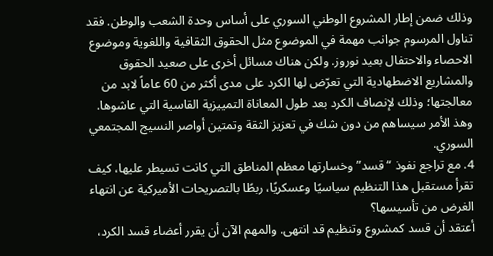وذلك ضمن إطار المشروع الوطني السوري على أساس وحدة الشعب والوطن. فقد تناول المرسوم جوانب مهمة في الموضوع مثل الحقوق الثقافية واللغوية وموضوع الاحصاء والاحتفال بعيد نوروز. ولكن هناك مسائل أخرى على صعيد الحقوق والمشاريع الاضطهادية التي تعرّض لها الكرد على مدى أكثر من 60 عاماً لابد من معالجتها؛ وذلك لإنصاف الكرد بعد طول المعاناة التمييزية القاسية التي عاشوها. وهذ الأمر سيساهم من دون شك في تعزيز الثقة وتمتين أواصر النسيج المجتمعي السوري.
4. مع تراجع نفوذ “قسد” وخسارتها معظم المناطق التي كانت تسيطر عليها، كيف تقرأ مستقبل هذا التنظيم سياسيًا وعسكريًا، ربطًا بالتصريحات الأميركية عن انتهاء الغرض من تأسيسها؟
أعتقد أن قسد كمشروع وتنظيم قد انتهى. والمهم الآن أن يقرر أعضاء قسد الكرد،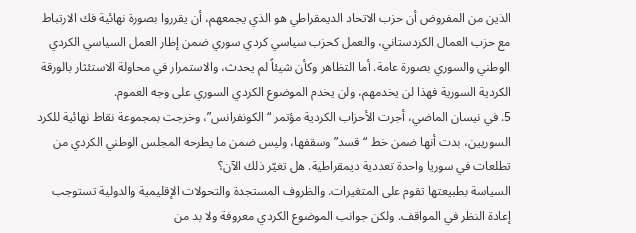الذين من المفروض أن حزب الاتحاد الديمقراطي هو الذي يجمعهم، أن يقرروا بصورة نهائية فك الارتباط مع حزب العمال الكردستاني، والعمل كحزب سياسي كردي سوري ضمن إطار العمل السياسي الكردي الوطني والسوري بصورة عامة. أما التظاهر وكأن شيئاً لم يحدث، والاستمرار في محاولة الاستئثار بالورقة الكردية السورية فهذا لن يخدمهم، ولن يخدم الموضوع الكردي السوري على وجه العموم.
5. في نيسان الماضي، أجرت الأحزاب الكردية مؤتمر “الكونفرانس”، وخرجت بمجموعة نقاط نهائية للكرد السوريين، بدت أنها ضمن خط “قسد” وسقفها، وليس ضمن ما يطرحه المجلس الوطني الكردي من تطلعات في سوريا واحدة تعددية ديمقراطية. هل تغيّر ذلك الآن؟
السياسة بطبيعتها تقوم على المتغيرات. والظروف المستجدة والتحولات الإقليمية والدولية تستوجب إعادة النظر في المواقف. ولكن جوانب الموضوع الكردي معروفة ولا بد من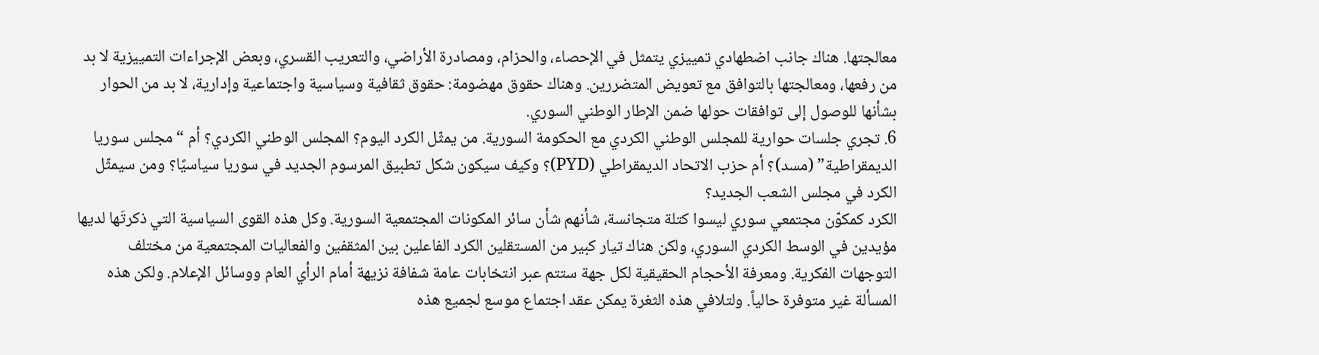معالجتها. هناك جانب اضطهادي تمييزي يتمثل في الإحصاء، والحزام، ومصادرة الأراضي، والتعريب القسري، وبعض الإجراءات التمييزية لا بد من رفعها، ومعالجتها بالتوافق مع تعويض المتضررين. وهناك حقوق مهضومة: حقوق ثقافية وسياسية واجتماعية وإدارية، لا بد من الحوار بشأنها للوصول إلى توافقات حولها ضمن الإطار الوطني السوري.
6. تجري جلسات حوارية للمجلس الوطني الكردي مع الحكومة السورية. من يمثّل الكرد اليوم؟ المجلس الوطني الكردي؟ أم “مجلس سوريا الديمقراطية” (مسد)؟ أم حزب الاتحاد الديمقراطي (PYD)؟ وكيف سيكون شكل تطبيق المرسوم الجديد في سوريا سياسيًا؟ ومن سيمثّل الكرد في مجلس الشعب الجديد؟
الكرد كمكوّن مجتمعي سوري ليسوا كتلة متجانسة، شأنهم شأن سائر المكونات المجتمعية السورية. وكل هذه القوى السياسية التي ذكرتَها لديها مؤيدين في الوسط الكردي السوري، ولكن هناك تيار كبير من المستقلين الكرد الفاعلين بين المثقفين والفعاليات المجتمعية من مختلف التوجهات الفكرية. ومعرفة الأحجام الحقيقية لكل جهة ستتم عبر انتخابات عامة شفافة نزيهة أمام الرأي العام ووسائل الإعلام. ولكن هذه المسألة غير متوفرة حالياً. ولتلافي هذه الثغرة يمكن عقد اجتماع موسع لجميع هذه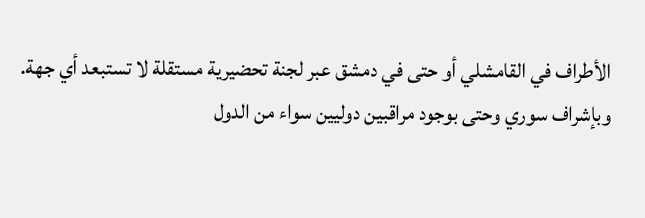الأطراف في القامشلي أو حتى في دمشق عبر لجنة تحضيرية مستقلة لا تستبعد أي جهة. وبإشراف سوري وحتى بوجود مراقبين دوليين سواء من الدول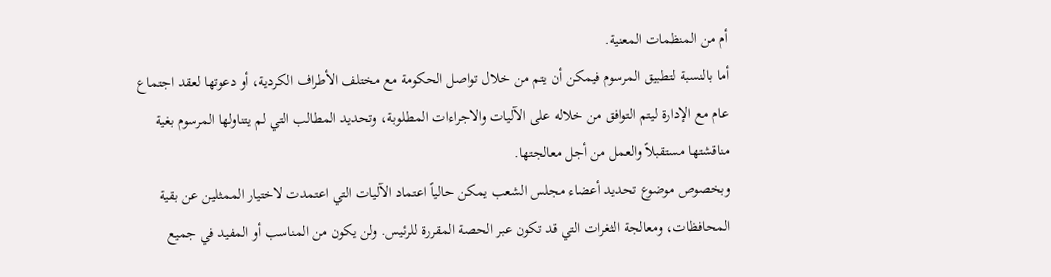أم من المنظمات المعنية.
أما بالنسبة لتطبيق المرسوم فيمكن أن يتم من خلال تواصل الحكومة مع مختلف الأطراف الكردية، أو دعوتها لعقد اجتماع عام مع الإدارة ليتم التوافق من خلاله على الآليات والاجراءات المطلوبة، وتحديد المطالب التي لم يتناولها المرسوم بغية مناقشتها مستقبلاً والعمل من أجل معالجتها.
وبخصوص موضوع تحديد أعضاء مجلس الشعب يمكن حالياً اعتماد الآليات التي اعتمدت لاختيار الممثلين عن بقية المحافظات، ومعالجة الثغرات التي قد تكون عبر الحصة المقررة للرئيس. ولن يكون من المناسب أو المفيد في جميع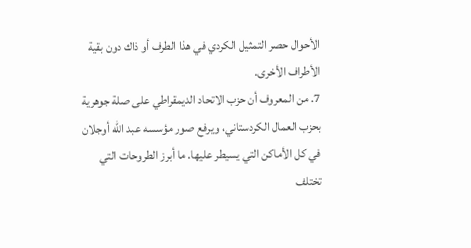الأحوال حصر التمثيل الكردي في هذا الطرف أو ذاك دون بقية الأطراف الأخرى.
7. من المعروف أن حزب الاتحاد الديمقراطي على صلة جوهرية بحزب العمال الكردستاني، ويرفع صور مؤسسه عبد الله أوجلان في كل الأماكن التي يسيطر عليها. ما أبرز الطروحات التي تختلف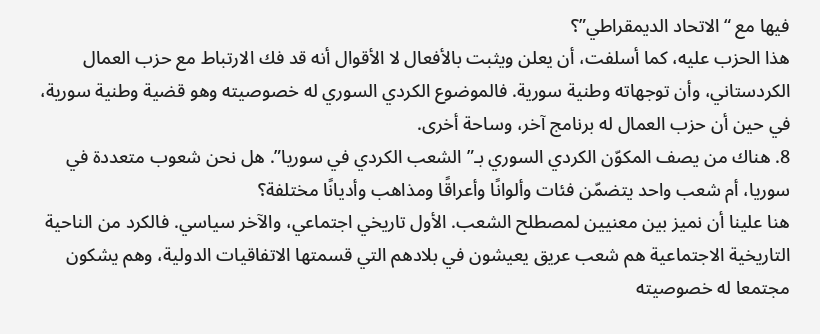فيها مع “الاتحاد الديمقراطي”؟
هذا الحزب عليه، كما أسلفت، أن يعلن ويثبت بالأفعال لا الأقوال أنه قد فك الارتباط مع حزب العمال الكردستاني، وأن توجهاته وطنية سورية. فالموضوع الكردي السوري له خصوصيته وهو قضية وطنية سورية، في حين أن حزب العمال له برنامج آخر، وساحة أخرى.
8. هناك من يصف المكوّن الكردي السوري بـ”الشعب الكردي في سوريا”. هل نحن شعوب متعددة في سوريا، أم شعب واحد يتضمّن فئات وألوانًا وأعراقًا ومذاهب وأديانًا مختلفة؟
هنا علينا أن نميز بين معنيين لمصطلح الشعب. الأول تاريخي اجتماعي، والآخر سياسي. فالكرد من الناحية التاريخية الاجتماعية هم شعب عريق يعيشون في بلادهم التي قسمتها الاتفاقيات الدولية، وهم يشكون مجتمعا له خصوصيته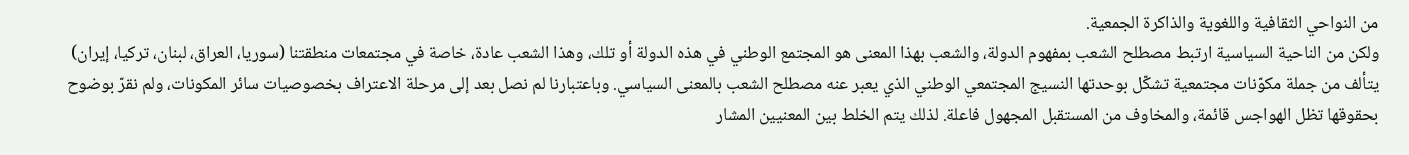من النواحي الثقافية واللغوية والذاكرة الجمعية.
ولكن من الناحية السياسية ارتبط مصطلح الشعب بمفهوم الدولة، والشعب بهذا المعنى هو المجتمع الوطني في هذه الدولة أو تلك، وهذا الشعب عادة، خاصة في مجتمعات منطقتنا (سوريا، العراق، لبنان، تركيا، إيران) يتألف من جملة مكوّنات مجتمعية تشكّل بوحدتها النسيج المجتمعي الوطني الذي يعبر عنه مصطلح الشعب بالمعنى السياسي. وباعتبارنا لم نصل بعد إلى مرحلة الاعتراف بخصوصيات سائر المكونات، ولم نقرّ بوضوح بحقوقها تظل الهواجس قائمة، والمخاوف من المستقبل المجهول فاعلة. لذلك يتم الخلط بين المعنيين المشار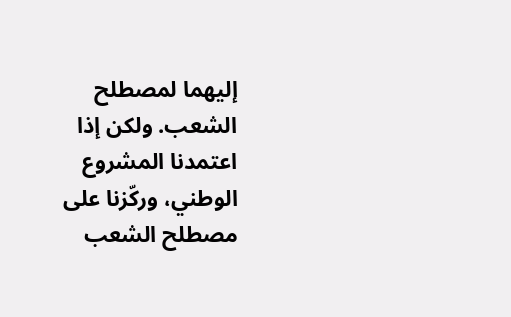إليهما لمصطلح الشعب. ولكن إذا اعتمدنا المشروع الوطني، وركّزنا على مصطلح الشعب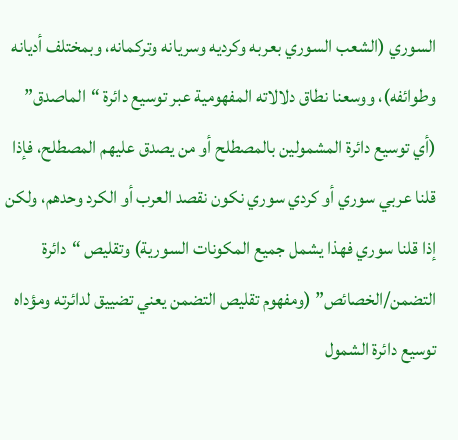السوري (الشعب السوري بعربه وكرديه وسريانه وتركمانه، وبمختلف أديانه وطوائفه)، ووسعنا نطاق دلالاته المفهومية عبر توسيع دائرة “الماصدق” (أي توسيع دائرة المشمولين بالمصطلح أو من يصدق عليهم المصطلح، فإذا قلنا عربي سوري أو كردي سوري نكون نقصد العرب أو الكرد وحدهم، ولكن إذا قلنا سوري فهذا يشمل جميع المكونات السورية) وتقليص “دائرة التضمن/الخصائص” (ومفهوم تقليص التضمن يعني تضييق لدائرته ومؤداه توسيع دائرة الشمول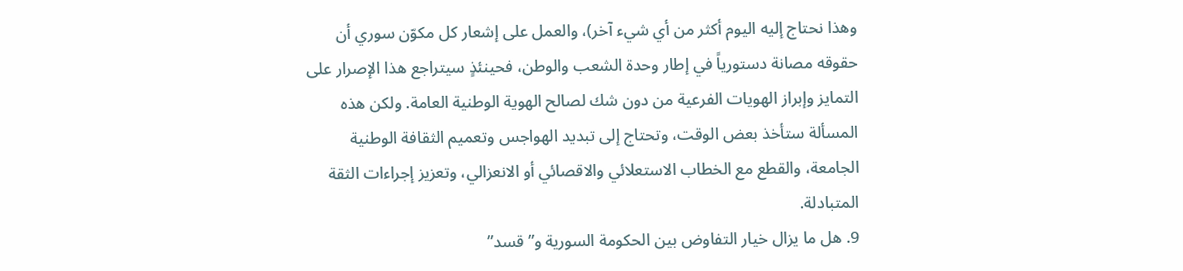وهذا نحتاج إليه اليوم أكثر من أي شيء آخر)، والعمل على إشعار كل مكوّن سوري أن حقوقه مصانة دستورياً في إطار وحدة الشعب والوطن، فحينئذٍ سيتراجع هذا الإصرار على التمايز وإبراز الهويات الفرعية من دون شك لصالح الهوية الوطنية العامة. ولكن هذه المسألة ستأخذ بعض الوقت، وتحتاج إلى تبديد الهواجس وتعميم الثقافة الوطنية الجامعة، والقطع مع الخطاب الاستعلائي والاقصائي أو الانعزالي، وتعزيز إجراءات الثقة المتبادلة.
9. هل ما يزال خيار التفاوض بين الحكومة السورية و”قسد”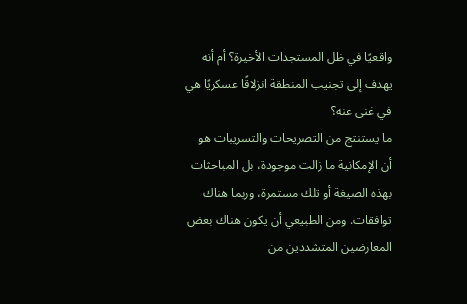واقعيًا في ظل المستجدات الأخيرة؟ أم أنه يهدف إلى تجنيب المنطقة انزلاقًا عسكريًا هي في غنى عنه؟
ما يستنتج من التصريحات والتسريبات هو أن الإمكانية ما زالت موجودة، بل المباحثات بهذه الصيغة أو تلك مستمرة، وربما هناك توافقات. ومن الطبيعي أن يكون هناك بعض المعارضين المتشددين من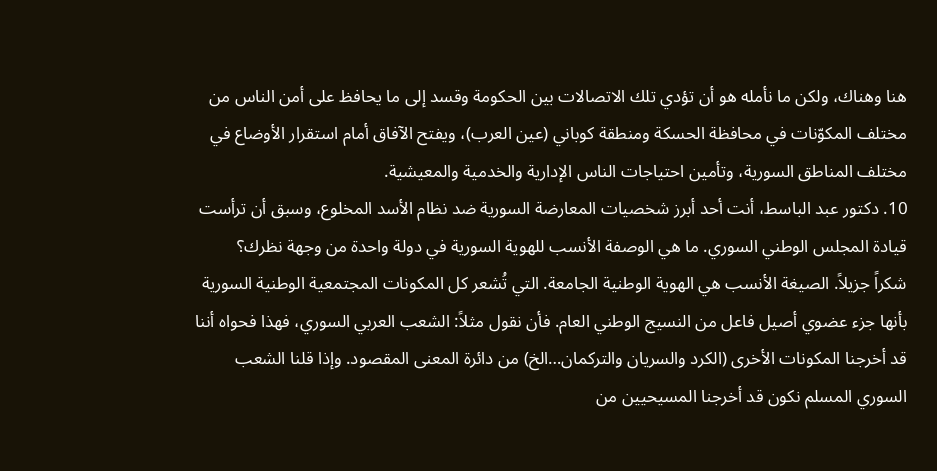هنا وهناك، ولكن ما نأمله هو أن تؤدي تلك الاتصالات بين الحكومة وقسد إلى ما يحافظ على أمن الناس من مختلف المكوّنات في محافظة الحسكة ومنطقة كوباني (عين العرب)، ويفتح الآفاق أمام استقرار الأوضاع في مختلف المناطق السورية، وتأمين احتياجات الناس الإدارية والخدمية والمعيشية.
10. دكتور عبد الباسط، أنت أحد أبرز شخصيات المعارضة السورية ضد نظام الأسد المخلوع، وسبق أن ترأست قيادة المجلس الوطني السوري. ما هي الوصفة الأنسب للهوية السورية في دولة واحدة من وجهة نظرك؟
شكراً جزيلاً. الصيغة الأنسب هي الهوية الوطنية الجامعة. التي تُشعر كل المكونات المجتمعية الوطنية السورية بأنها جزء عضوي أصيل فاعل من النسيج الوطني العام. فأن نقول مثلاً: الشعب العربي السوري، فهذا فحواه أننا قد أخرجنا المكونات الأخرى (الكرد والسريان والتركمان…الخ) من دائرة المعنى المقصود. وإذا قلنا الشعب السوري المسلم نكون قد أخرجنا المسيحيين من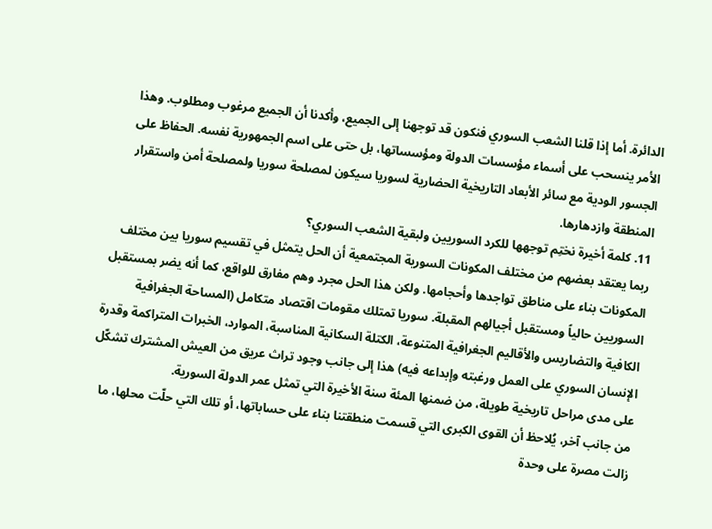الدائرة. أما إذا قلنا الشعب السوري فنكون قد توجهنا إلى الجميع، وأكدنا أن الجميع مرغوب ومطلوب. وهذا الأمر ينسحب على أسماء مؤسسات الدولة ومؤسساتها، بل حتى على اسم الجمهورية نفسه. الحفاظ على الجسور الودية مع سائر الأبعاد التاريخية الحضارية لسوريا سيكون لمصلحة سوريا ولمصلحة أمن واستقرار المنطقة وازدهارها.
11. كلمة أخيرة نختِم توجهها للكرد السوريين ولبقية الشعب السوري؟
ربما يعتقد بعضهم من مختلف المكونات السورية المجتمعية أن الحل يتمثل في تقسيم سوريا بين مختلف المكونات بناء على مناطق تواجدها وأحجامها. ولكن هذا الحل مجرد وهم مفارق للواقع، كما أنه يضر بمستقبل السوريين حالياً ومستقبل أجيالهم المقبلة. سوريا تمتلك مقومات اقتصاد متكامل (المساحة الجغرافية الكافية والتضاريس والأقاليم الجغرافية المتنوعة، الكتلة السكانية المناسبة، الموارد، الخبرات المتراكمة وقدرة الإنسان السوري على العمل ورغبته وإبداعه فيه) هذا إلى جانب وجود تراث عريق من العيش المشترك تشكّل على مدى مراحل تاريخية طويلة، من ضمنها المئة سنة الأخيرة التي تمثل عمر الدولة السورية.
من جانب آخر، يُلاحظ أن القوى الكبرى التي قسمت منطقتنا بناء على حساباتها، أو تلك التي حلّت محلها، ما زالت مصرة على وحدة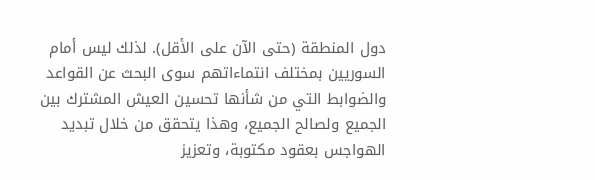دول المنطقة (حتى الآن على الأقل). لذلك ليس أمام السوريين بمختلف انتماءاتهم سوى البحث عن القواعد والضوابط التي من شأنها تحسين العيش المشترك بين الجميع ولصالح الجميع، وهذا يتحقق من خلال تبديد الهواجس بعقود مكتوبة، وتعزيز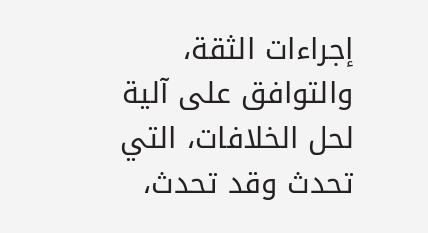إجراءات الثقة، والتوافق على آلية لحل الخلافات، التي تحدث وقد تحدث،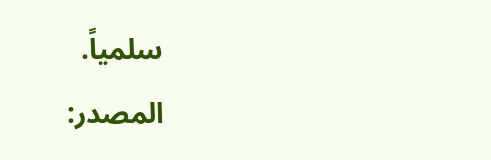سلمياً.
المصدر: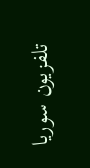تلفزيون سوريا